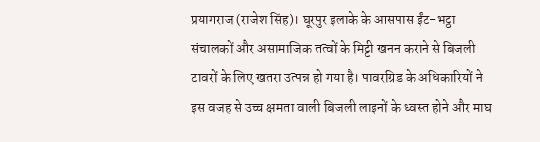प्रयागराज (राजेश सिंह)। घूरपुर इलाके के आसपास ईंट-भट्ठा संचालकों और असामाजिक तत्वों के मिट्टी खनन कराने से बिजली टावरों के लिए खतरा उत्पन्न हो गया है। पावरग्रिड के अधिकारियों ने इस वजह से उच्च क्षमता वाली बिजली लाइनों के ध्वस्त होने और माघ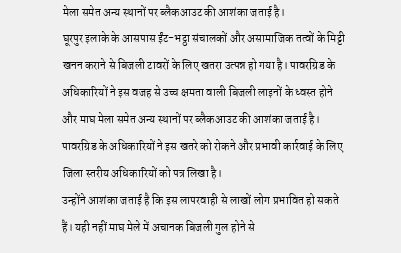मेला समेत अन्य स्थानों पर ब्लैकआउट की आशंका जताई है।
घूरपुर इलाके के आसपास ईंट-भट्ठा संचालकों और असामाजिक तत्वों के मिट्टी खनन कराने से बिजली टावरों के लिए खतरा उत्पन्न हो गया है। पावरग्रिड के अधिकारियों ने इस वजह से उच्च क्षमता वाली बिजली लाइनों के ध्वस्त होने और माघ मेला समेत अन्य स्थानों पर ब्लैकआउट की आशंका जताई है। पावरग्रिड के अधिकारियों ने इस खतरे को रोकने और प्रभावी कार्रवाई के लिए जिला स्तरीय अधिकारियों को पत्र लिखा है।
उन्होंने आशंका जताई है कि इस लापरवाही से लाखों लोग प्रभावित हो सकते हैं। यही नहीं माघ मेले में अचानक बिजली गुल होने से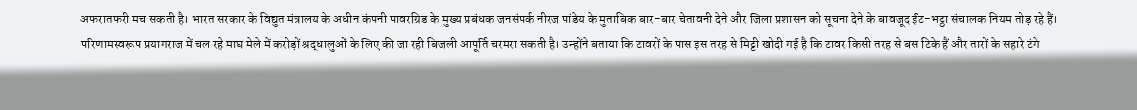अफरातफरी मच सकती है। भारत सरकार के विद्युत मंत्रालय के अधीन कंपनी पावरग्रिड के मुख्य प्रबंधक जनसंपर्क नीरज पांडेय के मुताबिक बार-बार चेतावनी देने और जिला प्रशासन को सूचना देने के बावजूद ईंट-भट्ठा संचालक नियम तोड़ रहे हैं।
परिणामस्वरूप प्रयागराज में चल रहे माघ मेले में करोड़ों श्रद्धालुओं के लिए की जा रही बिजली आपूर्ति चरमरा सकती है। उन्होंने बताया कि टावरों के पास इस तरह से मिट्टी खोदी गई है कि टावर किसी तरह से बस टिके हैं और तारों के सहारे टंगे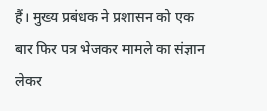हैं। मुख्य प्रबंधक ने प्रशासन को एक बार फिर पत्र भेजकर मामले का संज्ञान लेकर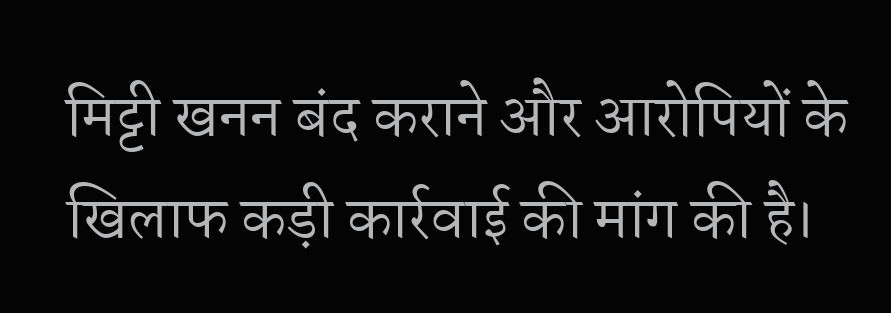मिट्टी खनन बंद कराने और आरोपियों के खिलाफ कड़ी कार्रवाई की मांग की है।